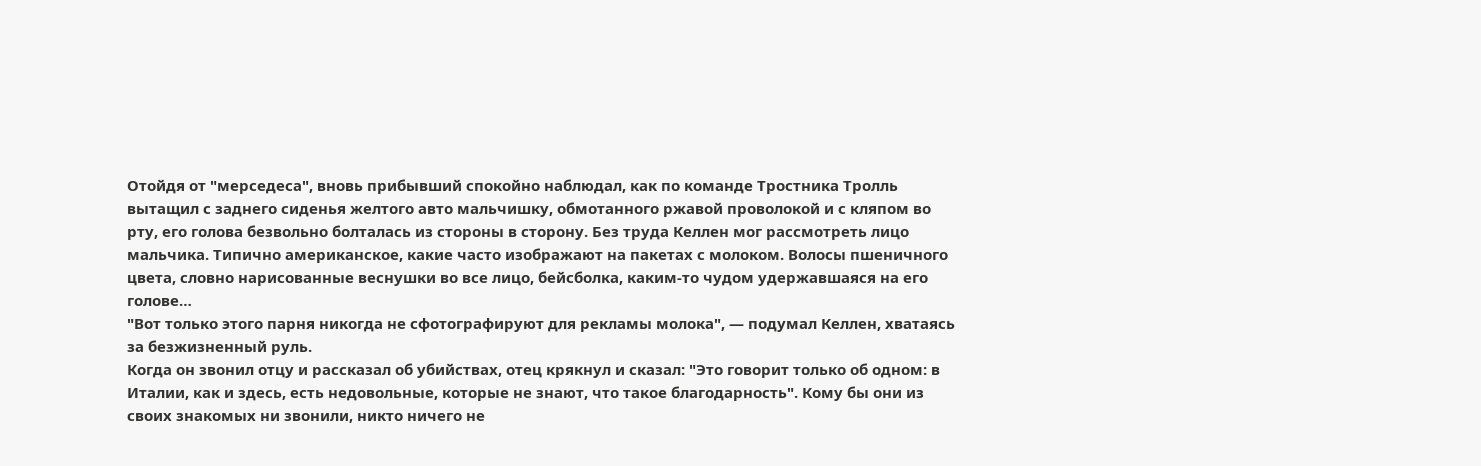Отойдя от "мерседеса", вновь прибывший спокойно наблюдал, как по команде Тростника Тролль вытащил с заднего сиденья желтого авто мальчишку, обмотанного ржавой проволокой и с кляпом во рту, его голова безвольно болталась из стороны в сторону. Без труда Келлен мог рассмотреть лицо мальчика. Типично американское, какие часто изображают на пакетах с молоком. Волосы пшеничного цвета, словно нарисованные веснушки во все лицо, бейсболка, каким-то чудом удержавшаяся на его голове…
"Вот только этого парня никогда не сфотографируют для рекламы молока", — подумал Келлен, хватаясь за безжизненный руль.
Когда он звонил отцу и рассказал об убийствах, отец крякнул и сказал: "Это говорит только об одном: в Италии, как и здесь, есть недовольные, которые не знают, что такое благодарность". Кому бы они из своих знакомых ни звонили, никто ничего не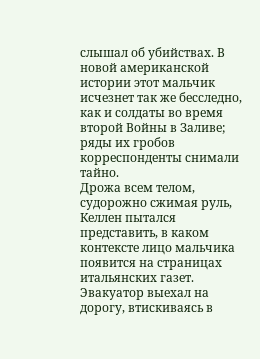слышал об убийствах. В новой американской истории этот мальчик исчезнет так же бесследно, как и солдаты во время второй Войны в Заливе; ряды их гробов корреспонденты снимали тайно.
Дрожа всем телом, судорожно сжимая руль, Келлен пытался представить, в каком контексте лицо мальчика появится на страницах итальянских газет.
Эвакуатор выехал на дорогу, втискиваясь в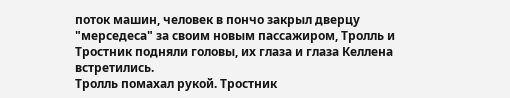поток машин, человек в пончо закрыл дверцу "мерседеса" за своим новым пассажиром, Тролль и Тростник подняли головы, их глаза и глаза Келлена встретились.
Тролль помахал рукой. Тростник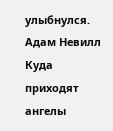улыбнулся.
Адам Невилл
Куда приходят ангелы